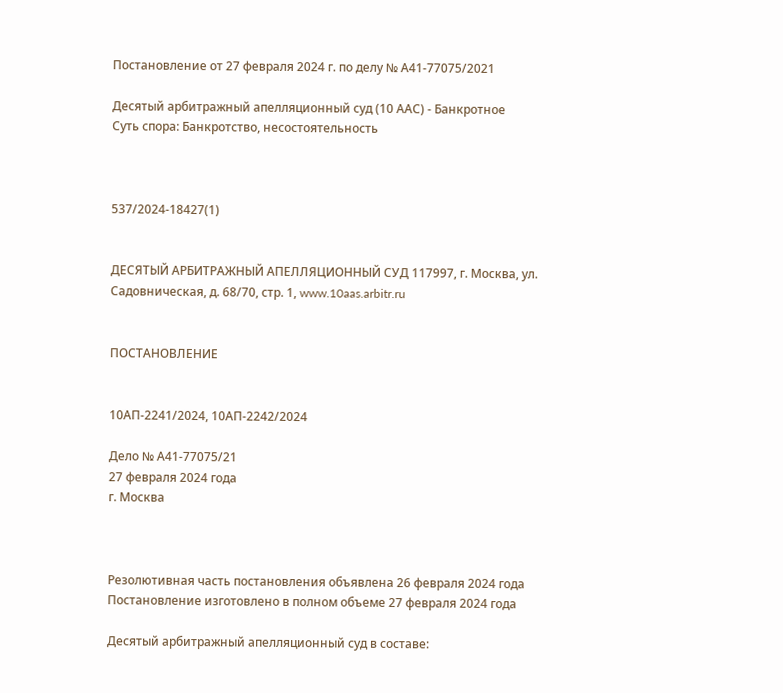Постановление от 27 февраля 2024 г. по делу № А41-77075/2021

Десятый арбитражный апелляционный суд (10 ААС) - Банкротное
Суть спора: Банкротство, несостоятельность



537/2024-18427(1)


ДЕСЯТЫЙ АРБИТРАЖНЫЙ АПЕЛЛЯЦИОННЫЙ СУД 117997, г. Москва, ул. Садовническая, д. 68/70, стр. 1, www.10aas.arbitr.ru


ПОСТАНОВЛЕНИЕ


10АП-2241/2024, 10АП-2242/2024

Дело № А41-77075/21
27 февраля 2024 года
г. Москва



Резолютивная часть постановления объявлена 26 февраля 2024 года Постановление изготовлено в полном объеме 27 февраля 2024 года

Десятый арбитражный апелляционный суд в составе: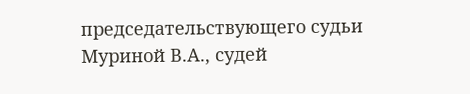председательствующего судьи Муриной В.А., судей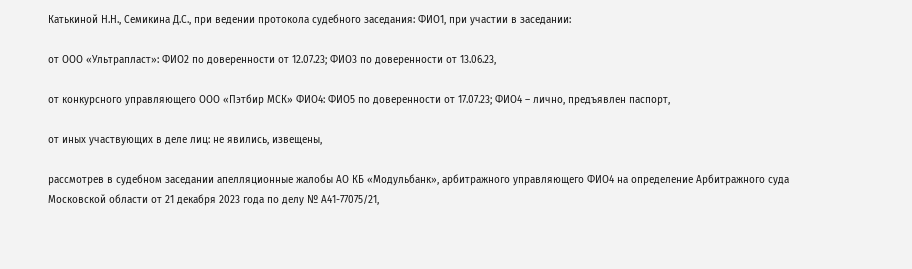Катькиной Н.Н., Семикина Д.С., при ведении протокола судебного заседания: ФИО1, при участии в заседании:

от ООО «Ультрапласт»: ФИО2 по доверенности от 12.07.23; ФИО3 по доверенности от 13.06.23,

от конкурсного управляющего ООО «Пэтбир МСК» ФИО4: ФИО5 по доверенности от 17.07.23; ФИО4 – лично, предъявлен паспорт,

от иных участвующих в деле лиц: не явились, извещены,

рассмотрев в судебном заседании апелляционные жалобы АО КБ «Модульбанк», арбитражного управляющего ФИО4 на определение Арбитражного суда Московской области от 21 декабря 2023 года по делу № А41-77075/21,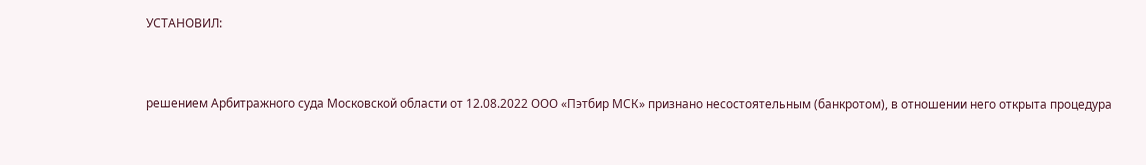УСТАНОВИЛ:


решением Арбитражного суда Московской области от 12.08.2022 ООО «Пэтбир МСК» признано несостоятельным (банкротом), в отношении него открыта процедура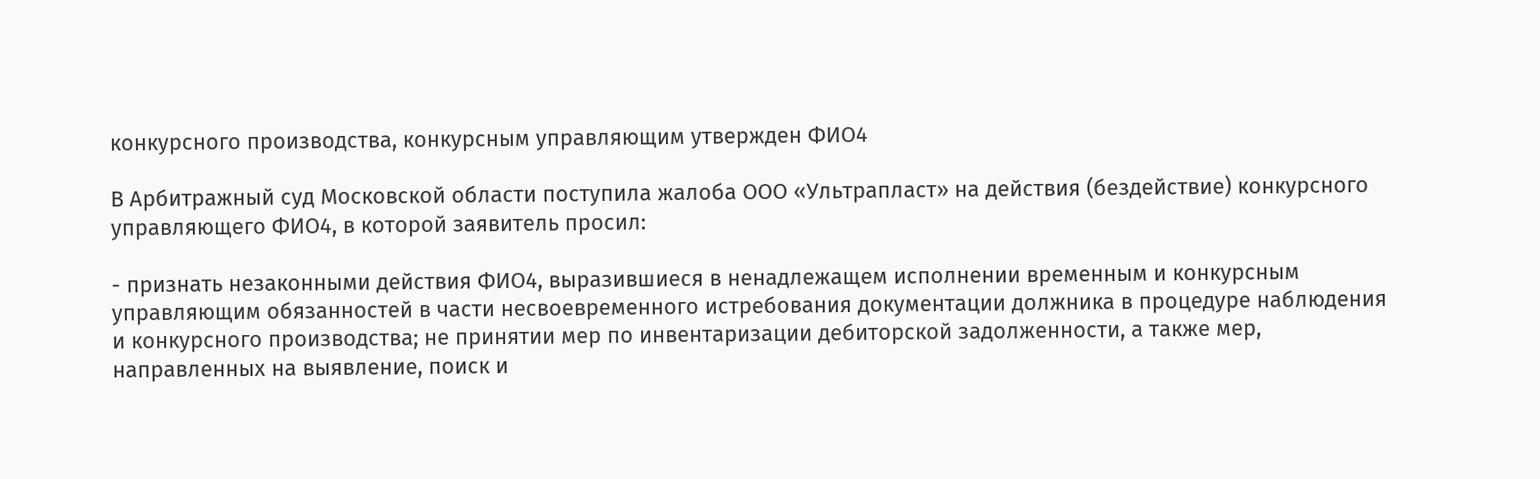конкурсного производства, конкурсным управляющим утвержден ФИО4

В Арбитражный суд Московской области поступила жалоба ООО «Ультрапласт» на действия (бездействие) конкурсного управляющего ФИО4, в которой заявитель просил:

- признать незаконными действия ФИО4, выразившиеся в ненадлежащем исполнении временным и конкурсным управляющим обязанностей в части несвоевременного истребования документации должника в процедуре наблюдения и конкурсного производства; не принятии мер по инвентаризации дебиторской задолженности, а также мер, направленных на выявление, поиск и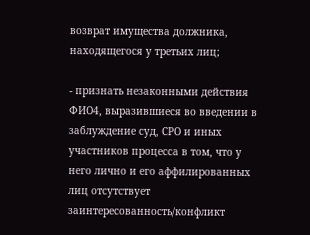возврат имущества должника, находящегося у третьих лиц;

- признать незаконными действия ФИО4, выразившиеся во введении в заблуждение суд, СРО и иных участников процесса в том, что у него лично и его аффилированных лиц отсутствует заинтересованность/конфликт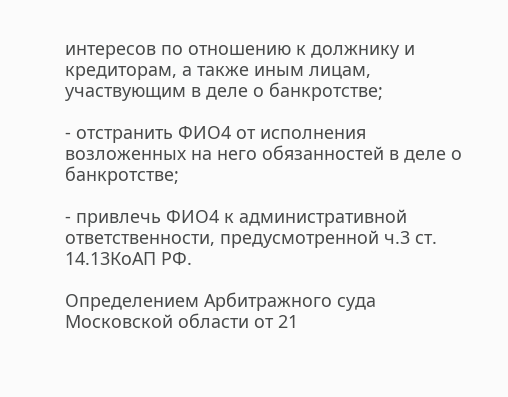интересов по отношению к должнику и кредиторам, а также иным лицам, участвующим в деле о банкротстве;

- отстранить ФИО4 от исполнения возложенных на него обязанностей в деле о банкротстве;

- привлечь ФИО4 к административной ответственности, предусмотренной ч.3 ст. 14.13КоАП РФ.

Определением Арбитражного суда Московской области от 21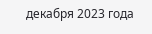декабря 2023 года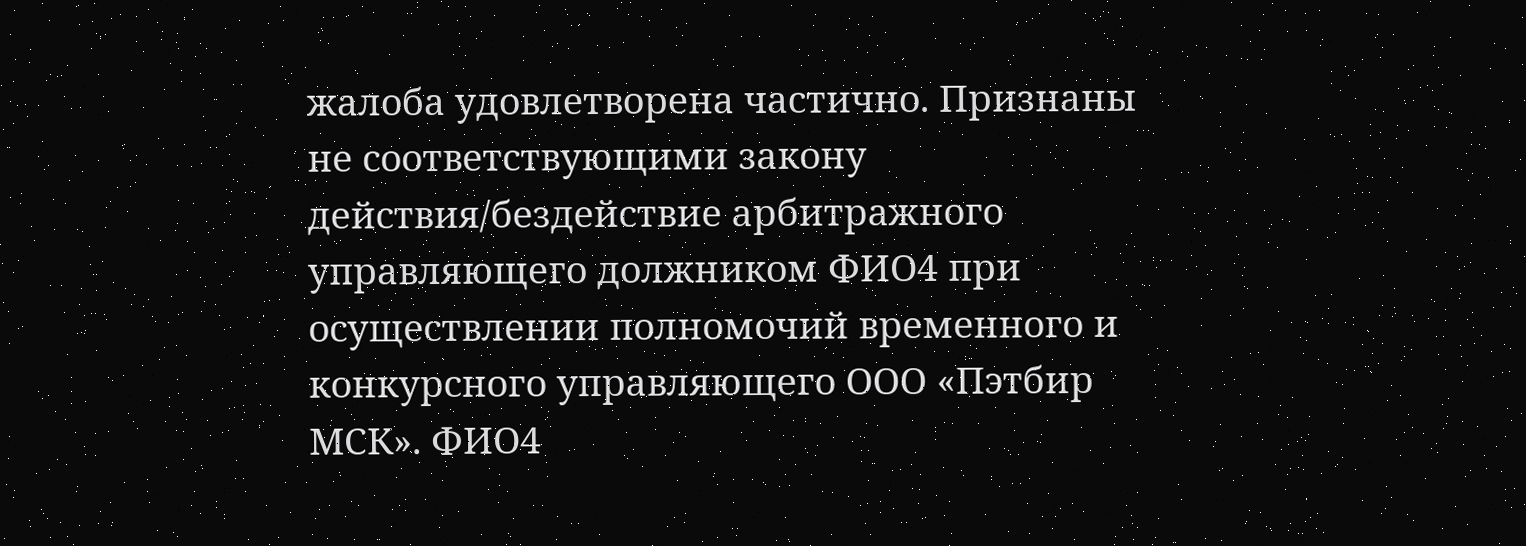жалоба удовлетворена частично. Признаны не соответствующими закону действия/бездействие арбитражного управляющего должником ФИО4 при осуществлении полномочий временного и конкурсного управляющего ООО «Пэтбир МСК». ФИО4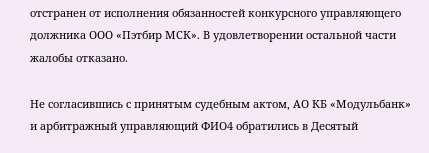отстранен от исполнения обязанностей конкурсного управляющего должника ООО «Пэтбир МСК». В удовлетворении остальной части жалобы отказано.

Не согласившись с принятым судебным актом, АО КБ «Модульбанк» и арбитражный управляющий ФИО4 обратились в Десятый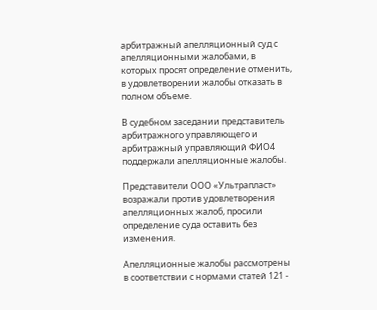арбитражный апелляционный суд с апелляционными жалобами, в которых просят определение отменить, в удовлетворении жалобы отказать в полном объеме.

В судебном заседании представитель арбитражного управляющего и арбитражный управляющий ФИО4 поддержали апелляционные жалобы.

Представители ООО «Ультрапласт» возражали против удовлетворения апелляционных жалоб, просили определение суда оставить без изменения.

Апелляционные жалобы рассмотрены в соответствии с нормами статей 121 -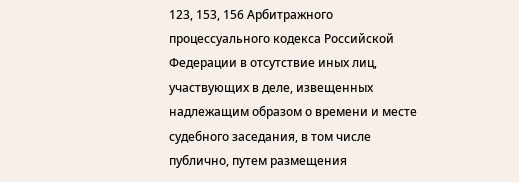123, 153, 156 Арбитражного процессуального кодекса Российской Федерации в отсутствие иных лиц, участвующих в деле, извещенных надлежащим образом о времени и месте судебного заседания, в том числе публично, путем размещения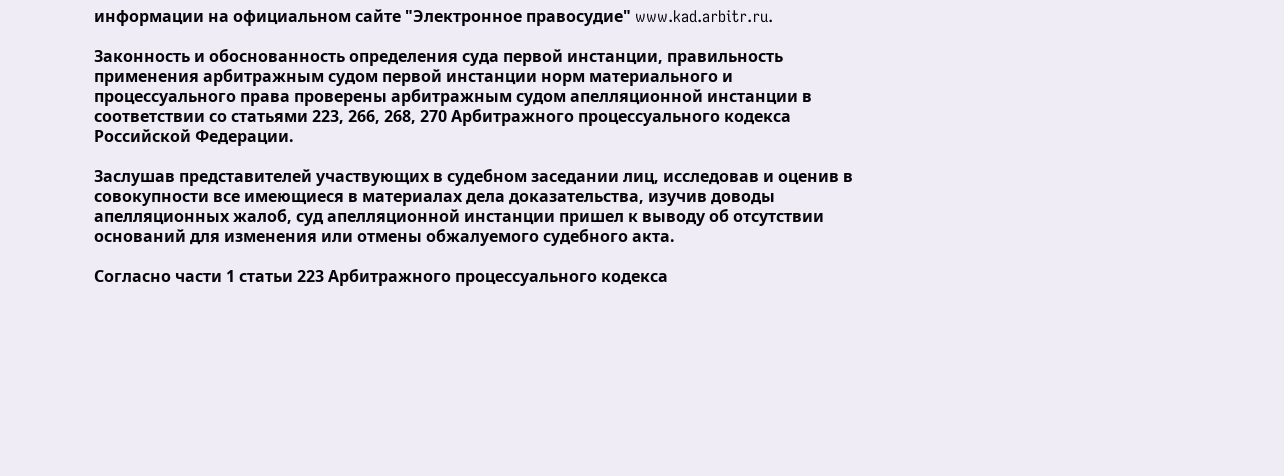информации на официальном сайте "Электронное правосудие" www.kad.arbitr.ru.

Законность и обоснованность определения суда первой инстанции, правильность применения арбитражным судом первой инстанции норм материального и процессуального права проверены арбитражным судом апелляционной инстанции в соответствии со статьями 223, 266, 268, 270 Арбитражного процессуального кодекса Российской Федерации.

Заслушав представителей участвующих в судебном заседании лиц, исследовав и оценив в совокупности все имеющиеся в материалах дела доказательства, изучив доводы апелляционных жалоб, суд апелляционной инстанции пришел к выводу об отсутствии оснований для изменения или отмены обжалуемого судебного акта.

Согласно части 1 статьи 223 Арбитражного процессуального кодекса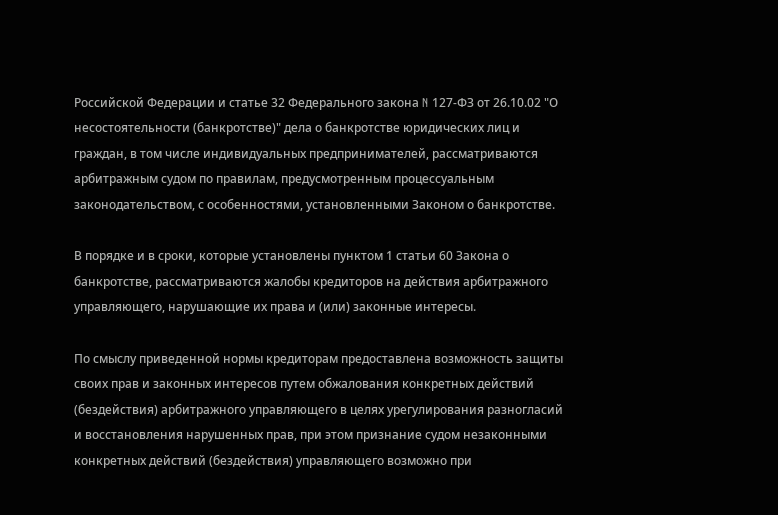Российской Федерации и статье 32 Федерального закона N 127-ФЗ от 26.10.02 "О несостоятельности (банкротстве)" дела о банкротстве юридических лиц и граждан, в том числе индивидуальных предпринимателей, рассматриваются арбитражным судом по правилам, предусмотренным процессуальным законодательством, с особенностями, установленными Законом о банкротстве.

В порядке и в сроки, которые установлены пунктом 1 статьи 60 Закона о банкротстве, рассматриваются жалобы кредиторов на действия арбитражного управляющего, нарушающие их права и (или) законные интересы.

По смыслу приведенной нормы кредиторам предоставлена возможность защиты своих прав и законных интересов путем обжалования конкретных действий (бездействия) арбитражного управляющего в целях урегулирования разногласий и восстановления нарушенных прав, при этом признание судом незаконными конкретных действий (бездействия) управляющего возможно при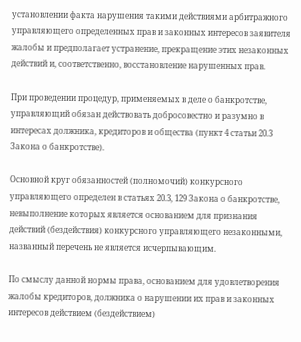установлении факта нарушения такими действиями арбитражного управляющего определенных прав и законных интересов заявителя жалобы и предполагает устранение, прекращение этих незаконных действий и, соответственно, восстановление нарушенных прав.

При проведении процедур, применяемых в деле о банкротстве, управляющий обязан действовать добросовестно и разумно в интересах должника, кредиторов и общества (пункт 4 статьи 20.3 Закона о банкротстве).

Основной круг обязанностей (полномочий) конкурсного управляющего определен в статьях 20.3, 129 Закона о банкротстве, невыполнение которых является основанием для признания действий (бездействия) конкурсного управляющего незаконными, названный перечень не является исчерпывающим.

По смыслу данной нормы права, основанием для удовлетворения жалобы кредиторов, должника о нарушении их прав и законных интересов действием (бездействием)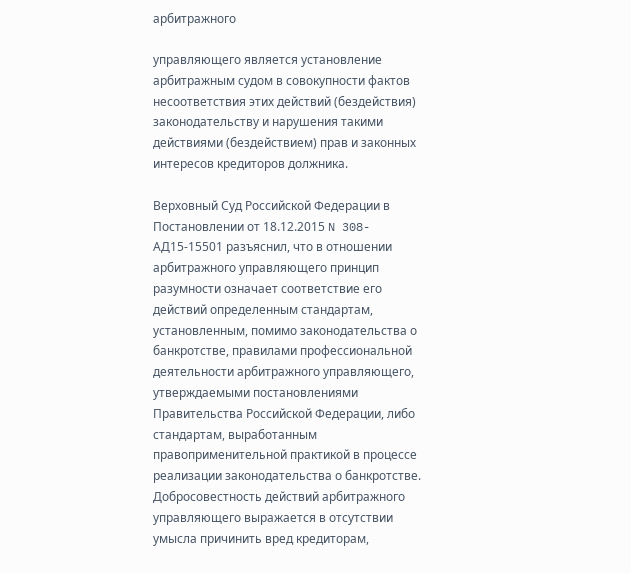арбитражного

управляющего является установление арбитражным судом в совокупности фактов несоответствия этих действий (бездействия) законодательству и нарушения такими действиями (бездействием) прав и законных интересов кредиторов должника.

Верховный Суд Российской Федерации в Постановлении от 18.12.2015 N 308-АД15-15501 разъяснил, что в отношении арбитражного управляющего принцип разумности означает соответствие его действий определенным стандартам, установленным, помимо законодательства о банкротстве, правилами профессиональной деятельности арбитражного управляющего, утверждаемыми постановлениями Правительства Российской Федерации, либо стандартам, выработанным правоприменительной практикой в процессе реализации законодательства о банкротстве. Добросовестность действий арбитражного управляющего выражается в отсутствии умысла причинить вред кредиторам,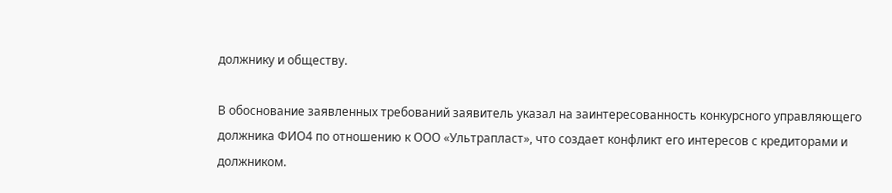должнику и обществу.

В обоснование заявленных требований заявитель указал на заинтересованность конкурсного управляющего должника ФИО4 по отношению к ООО «Ультрапласт», что создает конфликт его интересов с кредиторами и должником.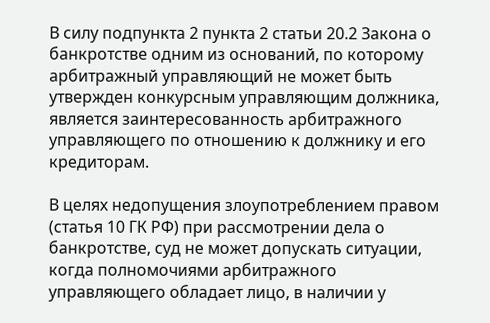В силу подпункта 2 пункта 2 статьи 20.2 Закона о банкротстве одним из оснований, по которому арбитражный управляющий не может быть утвержден конкурсным управляющим должника, является заинтересованность арбитражного управляющего по отношению к должнику и его кредиторам.

В целях недопущения злоупотреблением правом (статья 10 ГК РФ) при рассмотрении дела о банкротстве, суд не может допускать ситуации, когда полномочиями арбитражного управляющего обладает лицо, в наличии у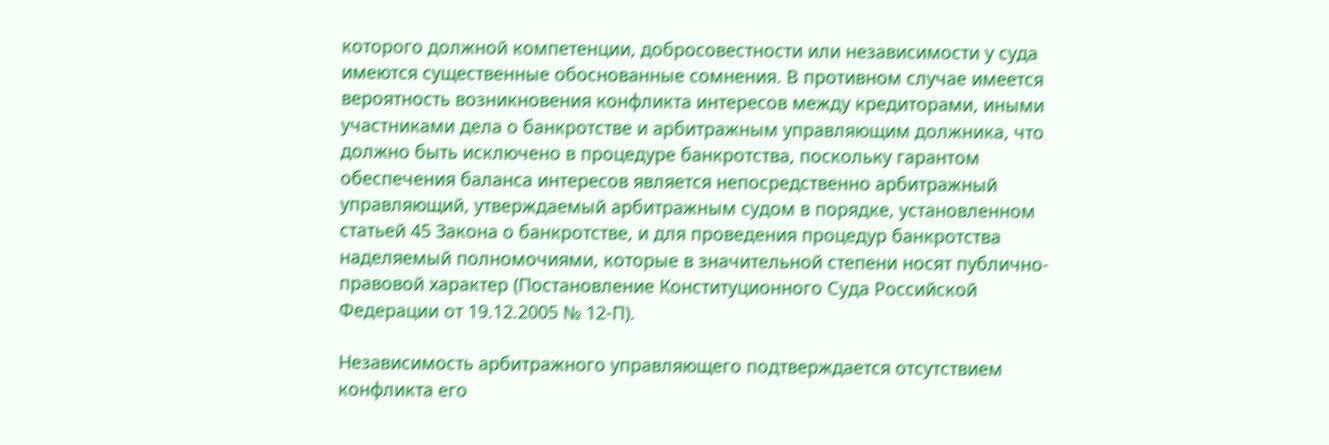которого должной компетенции, добросовестности или независимости у суда имеются существенные обоснованные сомнения. В противном случае имеется вероятность возникновения конфликта интересов между кредиторами, иными участниками дела о банкротстве и арбитражным управляющим должника, что должно быть исключено в процедуре банкротства, поскольку гарантом обеспечения баланса интересов является непосредственно арбитражный управляющий, утверждаемый арбитражным судом в порядке, установленном статьей 45 Закона о банкротстве, и для проведения процедур банкротства наделяемый полномочиями, которые в значительной степени носят публично-правовой характер (Постановление Конституционного Суда Российской Федерации от 19.12.2005 № 12-П).

Независимость арбитражного управляющего подтверждается отсутствием конфликта его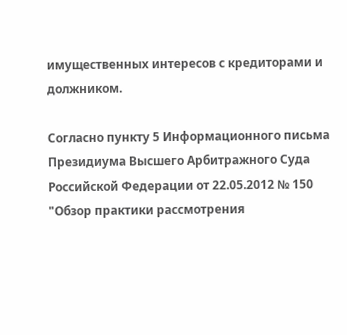имущественных интересов с кредиторами и должником.

Согласно пункту 5 Информационного письма Президиума Высшего Арбитражного Суда Российской Федерации от 22.05.2012 № 150 "Обзор практики рассмотрения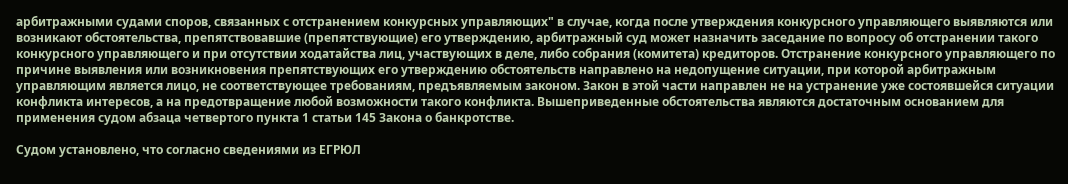арбитражными судами споров, связанных с отстранением конкурсных управляющих" в случае, когда после утверждения конкурсного управляющего выявляются или возникают обстоятельства, препятствовавшие (препятствующие) его утверждению, арбитражный суд может назначить заседание по вопросу об отстранении такого конкурсного управляющего и при отсутствии ходатайства лиц, участвующих в деле, либо собрания (комитета) кредиторов. Отстранение конкурсного управляющего по причине выявления или возникновения препятствующих его утверждению обстоятельств направлено на недопущение ситуации, при которой арбитражным управляющим является лицо, не соответствующее требованиям, предъявляемым законом. Закон в этой части направлен не на устранение уже состоявшейся ситуации конфликта интересов, а на предотвращение любой возможности такого конфликта. Вышеприведенные обстоятельства являются достаточным основанием для применения судом абзаца четвертого пункта 1 статьи 145 Закона о банкротстве.

Судом установлено, что согласно сведениями из ЕГРЮЛ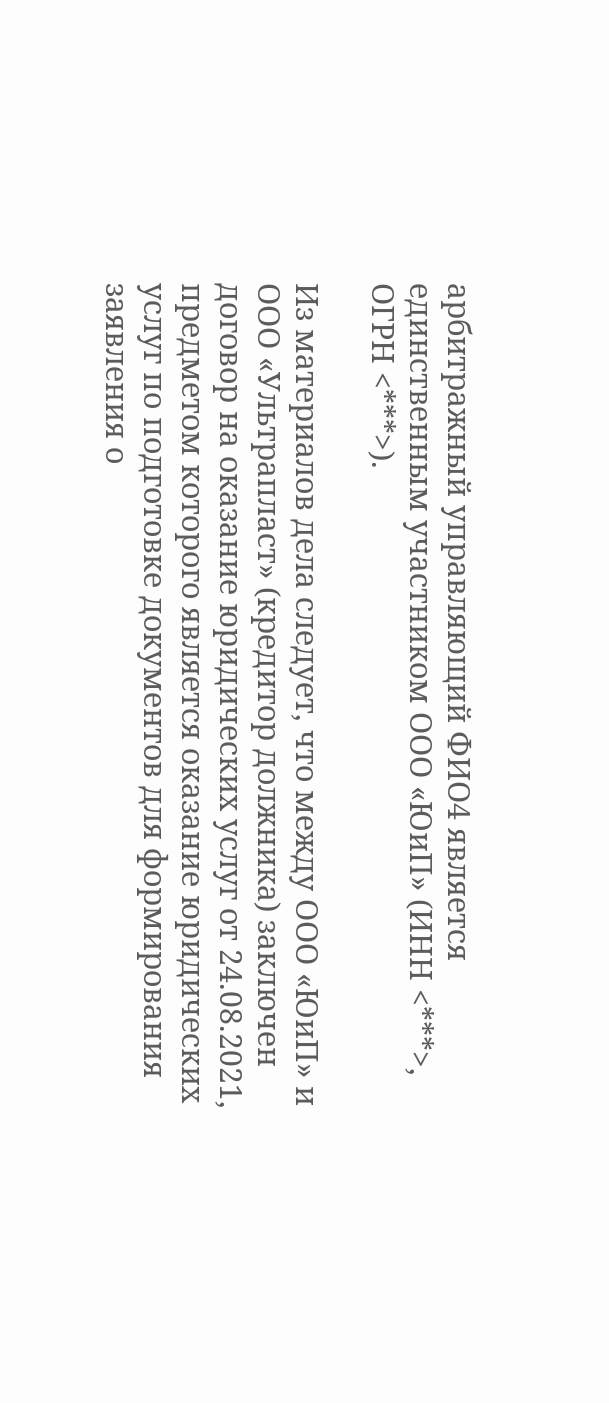арбитражный управляющий ФИО4 является единственным участником ООО «ЮиП» (ИНН <***>, ОГРН <***>).

Из материалов дела следует, что между ООО «ЮиП» и ООО «Ультрапласт» (кредитор должника) заключен договор на оказание юридических услуг от 24.08.2021, предметом которого является оказание юридических услуг по подготовке документов для формирования заявления о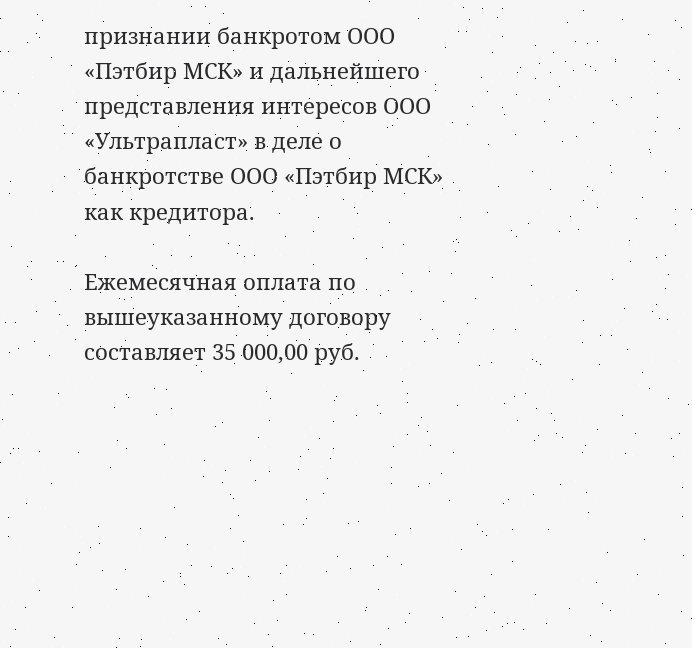признании банкротом ООО «Пэтбир МСК» и дальнейшего представления интересов ООО «Ультрапласт» в деле о банкротстве ООО «Пэтбир МСК» как кредитора.

Ежемесячная оплата по вышеуказанному договору составляет 35 000,00 руб.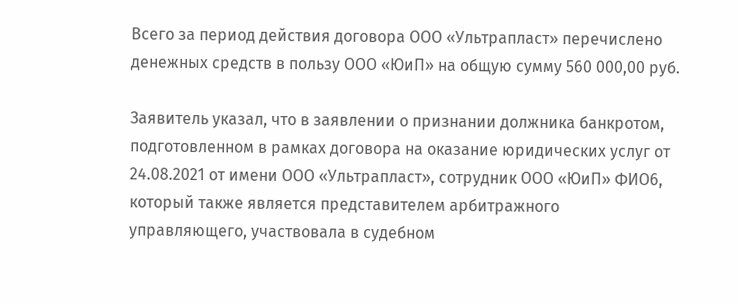Всего за период действия договора ООО «Ультрапласт» перечислено денежных средств в пользу ООО «ЮиП» на общую сумму 560 000,00 руб.

Заявитель указал, что в заявлении о признании должника банкротом, подготовленном в рамках договора на оказание юридических услуг от 24.08.2021 от имени ООО «Ультрапласт», сотрудник ООО «ЮиП» ФИО6, который также является представителем арбитражного управляющего, участвовала в судебном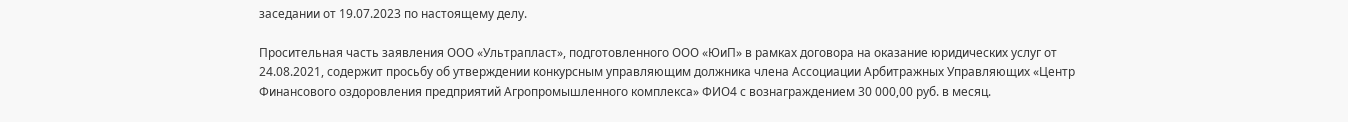заседании от 19.07.2023 по настоящему делу.

Просительная часть заявления ООО «Ультрапласт», подготовленного ООО «ЮиП» в рамках договора на оказание юридических услуг от 24.08.2021, содержит просьбу об утверждении конкурсным управляющим должника члена Ассоциации Арбитражных Управляющих «Центр Финансового оздоровления предприятий Агропромышленного комплекса» ФИО4 с вознаграждением 30 000,00 руб. в месяц.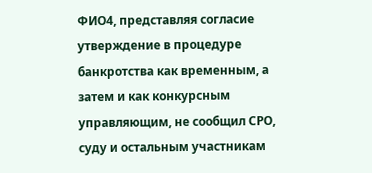ФИО4, представляя согласие утверждение в процедуре банкротства как временным, а затем и как конкурсным управляющим, не сообщил СРО, суду и остальным участникам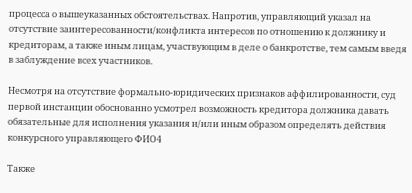процесса о вышеуказанных обстоятельствах. Напротив, управляющий указал на отсутствие заинтересованности/конфликта интересов по отношению к должнику и кредиторам, а также иным лицам, участвующим в деле о банкротстве, тем самым введя в заблуждение всех участников.

Несмотря на отсутствие формально-юридических признаков аффилированности, суд первой инстанции обоснованно усмотрел возможность кредитора должника давать обязательные для исполнения указания и/или иным образом определять действия конкурсного управляющего ФИО4

Также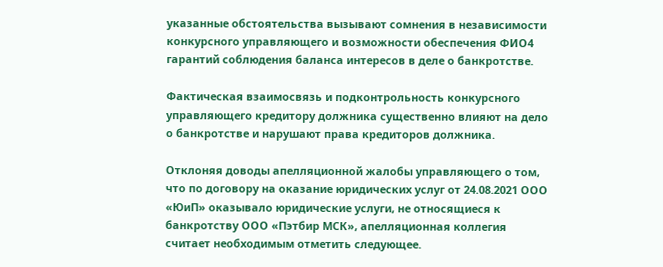указанные обстоятельства вызывают сомнения в независимости конкурсного управляющего и возможности обеспечения ФИО4 гарантий соблюдения баланса интересов в деле о банкротстве.

Фактическая взаимосвязь и подконтрольность конкурсного управляющего кредитору должника существенно влияют на дело о банкротстве и нарушают права кредиторов должника.

Отклоняя доводы апелляционной жалобы управляющего о том, что по договору на оказание юридических услуг от 24.08.2021 ООО «ЮиП» оказывало юридические услуги, не относящиеся к банкротству ООО «Пэтбир МСК», апелляционная коллегия считает необходимым отметить следующее.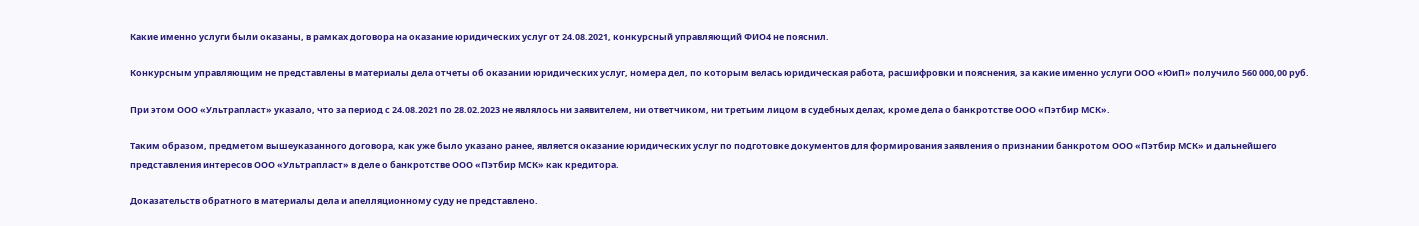Какие именно услуги были оказаны, в рамках договора на оказание юридических услуг от 24.08.2021, конкурсный управляющий ФИО4 не пояснил.

Конкурсным управляющим не представлены в материалы дела отчеты об оказании юридических услуг, номера дел, по которым велась юридическая работа, расшифровки и пояснения, за какие именно услуги ООО «ЮиП» получило 560 000,00 руб.

При этом ООО «Ультрапласт» указало, что за период с 24.08.2021 по 28.02.2023 не являлось ни заявителем, ни ответчиком, ни третьим лицом в судебных делах, кроме дела о банкротстве ООО «Пэтбир МСК».

Таким образом, предметом вышеуказанного договора, как уже было указано ранее, является оказание юридических услуг по подготовке документов для формирования заявления о признании банкротом ООО «Пэтбир МСК» и дальнейшего представления интересов ООО «Ультрапласт» в деле о банкротстве ООО «Пэтбир МСК» как кредитора.

Доказательств обратного в материалы дела и апелляционному суду не представлено.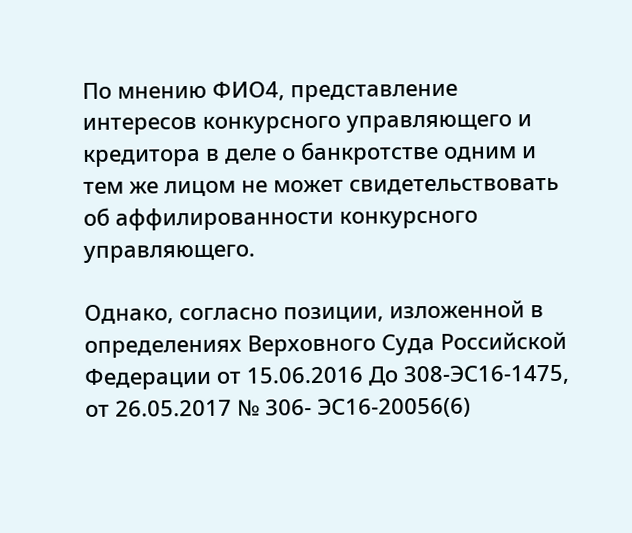По мнению ФИО4, представление интересов конкурсного управляющего и кредитора в деле о банкротстве одним и тем же лицом не может свидетельствовать об аффилированности конкурсного управляющего.

Однако, согласно позиции, изложенной в определениях Верховного Суда Российской Федерации от 15.06.2016 До 308-ЭС16-1475, от 26.05.2017 № 306- ЭС16-20056(6)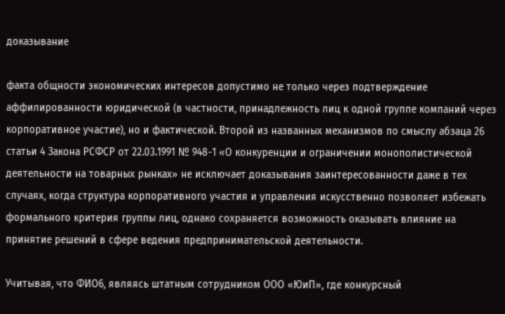доказывание

факта общности экономических интересов допустимо не только через подтверждение аффилированности юридической (в частности, принадлежность лиц к одной группе компаний через корпоративное участие), но и фактической. Второй из названных механизмов по смыслу абзаца 26 статьи 4 Закона РСФСР от 22.03.1991 № 948-1 «О конкуренции и ограничении монополистической деятельности на товарных рынках» не исключает доказывания заинтересованности даже в тех случаях, когда структура корпоративного участия и управления искусственно позволяет избежать формального критерия группы лиц, однако сохраняется возможность оказывать влияние на принятие решений в сфере ведения предпринимательской деятельности.

Учитывая, что ФИО6, являясь штатным сотрудником ООО «ЮиП», где конкурсный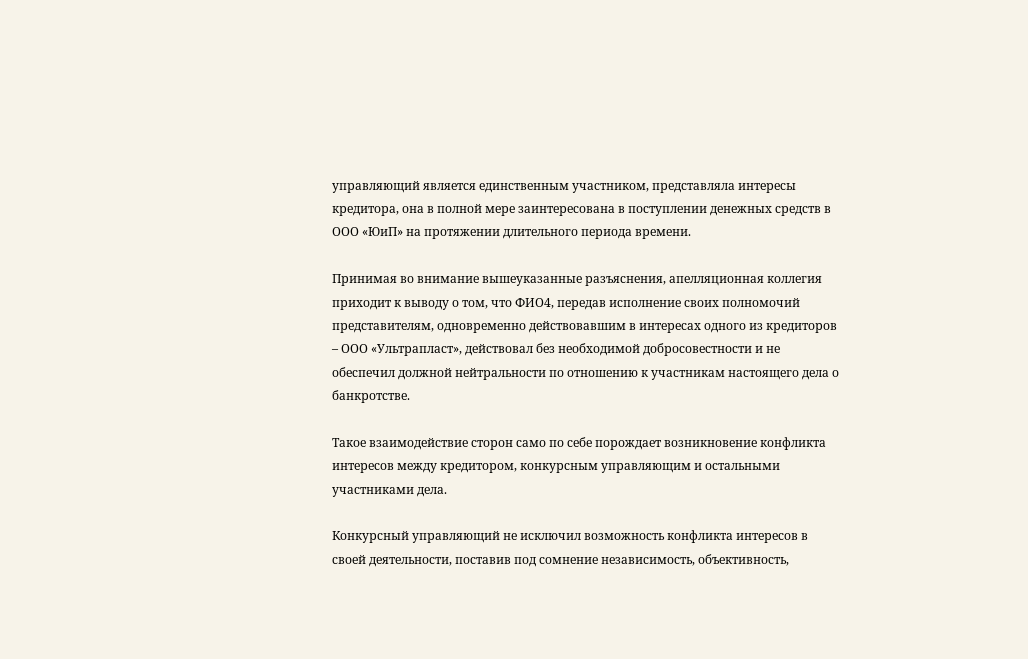управляющий является единственным участником, представляла интересы кредитора, она в полной мере заинтересована в поступлении денежных средств в ООО «ЮиП» на протяжении длительного периода времени.

Принимая во внимание вышеуказанные разъяснения, апелляционная коллегия приходит к выводу о том, что ФИО4, передав исполнение своих полномочий представителям, одновременно действовавшим в интересах одного из кредиторов – ООО «Ультрапласт», действовал без необходимой добросовестности и не обеспечил должной нейтральности по отношению к участникам настоящего дела о банкротстве.

Такое взаимодействие сторон само по себе порождает возникновение конфликта интересов между кредитором, конкурсным управляющим и остальными участниками дела.

Конкурсный управляющий не исключил возможность конфликта интересов в своей деятельности, поставив под сомнение независимость, объективность,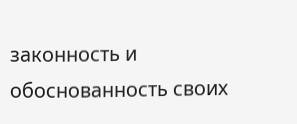законность и обоснованность своих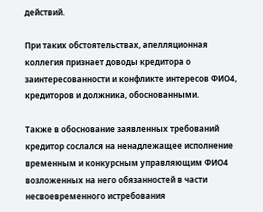действий.

При таких обстоятельствах, апелляционная коллегия признает доводы кредитора о заинтересованности и конфликте интересов ФИО4, кредиторов и должника, обоснованными.

Также в обоснование заявленных требований кредитор сослался на ненадлежащее исполнение временным и конкурсным управляющим ФИО4 возложенных на него обязанностей в части несвоевременного истребования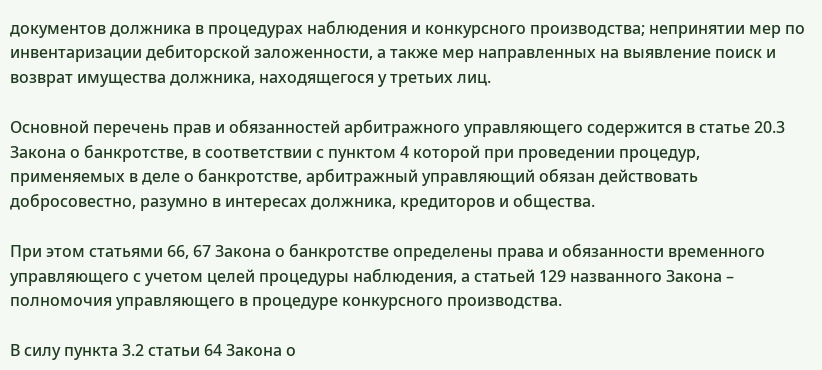документов должника в процедурах наблюдения и конкурсного производства; непринятии мер по инвентаризации дебиторской заложенности, а также мер направленных на выявление поиск и возврат имущества должника, находящегося у третьих лиц.

Основной перечень прав и обязанностей арбитражного управляющего содержится в статье 20.3 Закона о банкротстве, в соответствии с пунктом 4 которой при проведении процедур, применяемых в деле о банкротстве, арбитражный управляющий обязан действовать добросовестно, разумно в интересах должника, кредиторов и общества.

При этом статьями 66, 67 Закона о банкротстве определены права и обязанности временного управляющего с учетом целей процедуры наблюдения, а статьей 129 названного Закона – полномочия управляющего в процедуре конкурсного производства.

В силу пункта 3.2 статьи 64 Закона о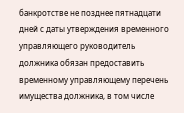банкротстве не позднее пятнадцати дней с даты утверждения временного управляющего руководитель должника обязан предоставить временному управляющему перечень имущества должника, в том числе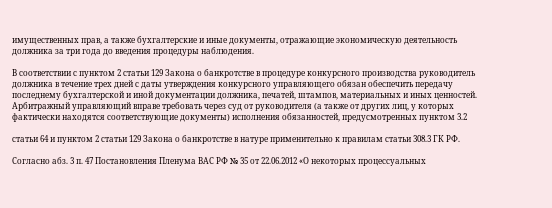имущественных прав, а также бухгалтерские и иные документы, отражающие экономическую деятельность должника за три года до введения процедуры наблюдения.

В соответствии с пунктом 2 статьи 129 Закона о банкротстве в процедуре конкурсного производства руководитель должника в течение трех дней с даты утверждения конкурсного управляющего обязан обеспечить передачу последнему бухгалтерской и иной документации должника, печатей, штампов, материальных и иных ценностей. Арбитражный управляющий вправе требовать через суд от руководителя (а также от других лиц, у которых фактически находятся соответствующие документы) исполнения обязанностей, предусмотренных пунктом 3.2

статьи 64 и пунктом 2 статьи 129 Закона о банкротстве в натуре применительно к правилам статьи 308.3 ГК РФ.

Согласно абз. 3 п. 47 Постановления Пленума ВАС РФ № 35 от 22.06.2012 «О некоторых процессуальных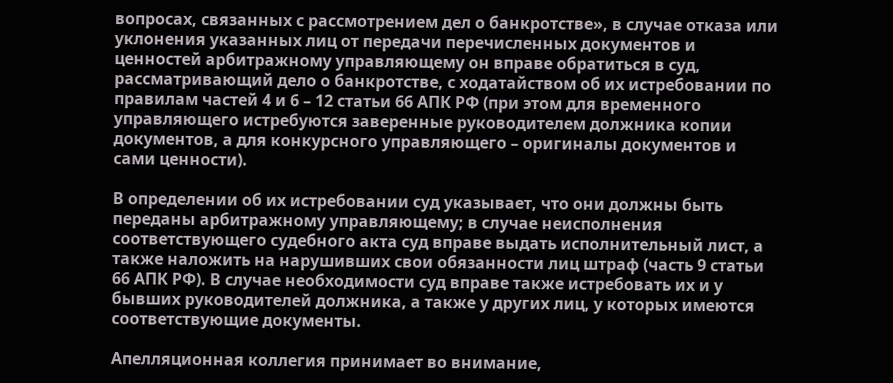вопросах, связанных с рассмотрением дел о банкротстве», в случае отказа или уклонения указанных лиц от передачи перечисленных документов и ценностей арбитражному управляющему он вправе обратиться в суд, рассматривающий дело о банкротстве, с ходатайством об их истребовании по правилам частей 4 и 6 – 12 статьи 66 АПК РФ (при этом для временного управляющего истребуются заверенные руководителем должника копии документов, а для конкурсного управляющего – оригиналы документов и сами ценности).

В определении об их истребовании суд указывает, что они должны быть переданы арбитражному управляющему; в случае неисполнения соответствующего судебного акта суд вправе выдать исполнительный лист, а также наложить на нарушивших свои обязанности лиц штраф (часть 9 статьи 66 АПК РФ). В случае необходимости суд вправе также истребовать их и у бывших руководителей должника, а также у других лиц, у которых имеются соответствующие документы.

Апелляционная коллегия принимает во внимание,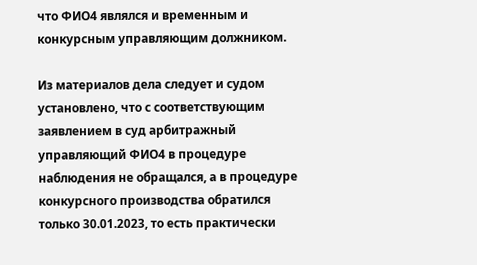что ФИО4 являлся и временным и конкурсным управляющим должником.

Из материалов дела следует и судом установлено, что с соответствующим заявлением в суд арбитражный управляющий ФИО4 в процедуре наблюдения не обращался, а в процедуре конкурсного производства обратился только 30.01.2023, то есть практически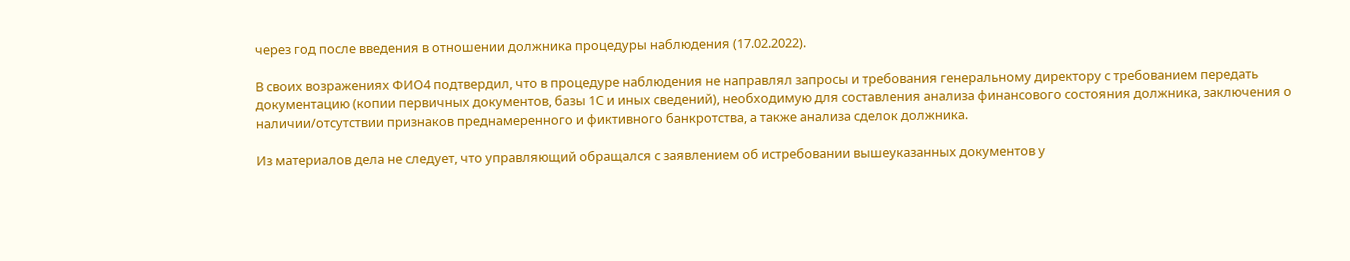через год после введения в отношении должника процедуры наблюдения (17.02.2022).

В своих возражениях ФИО4 подтвердил, что в процедуре наблюдения не направлял запросы и требования генеральному директору с требованием передать документацию (копии первичных документов, базы 1С и иных сведений), необходимую для составления анализа финансового состояния должника, заключения о наличии/отсутствии признаков преднамеренного и фиктивного банкротства, а также анализа сделок должника.

Из материалов дела не следует, что управляющий обращался с заявлением об истребовании вышеуказанных документов у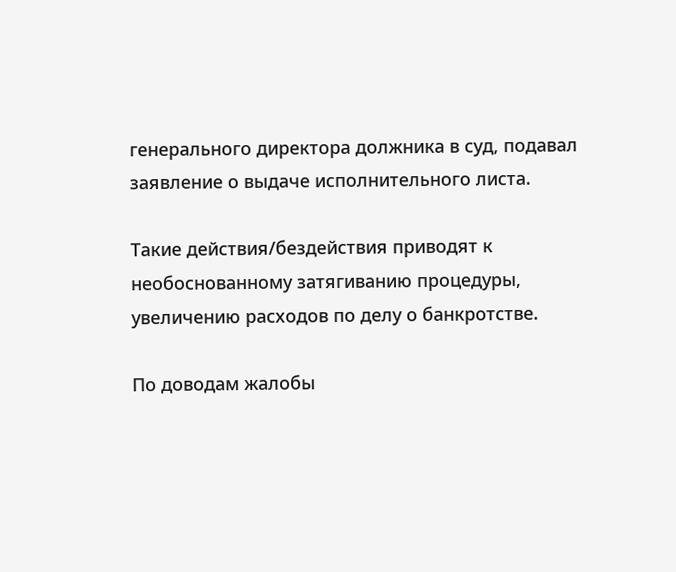генерального директора должника в суд, подавал заявление о выдаче исполнительного листа.

Такие действия/бездействия приводят к необоснованному затягиванию процедуры, увеличению расходов по делу о банкротстве.

По доводам жалобы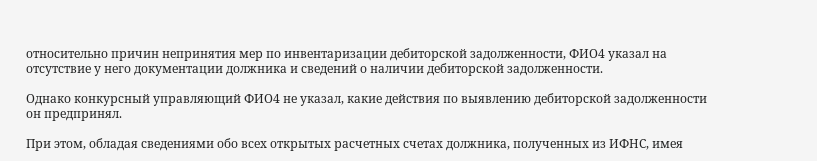относительно причин непринятия мер по инвентаризации дебиторской задолженности, ФИО4 указал на отсутствие у него документации должника и сведений о наличии дебиторской задолженности.

Однако конкурсный управляющий ФИО4 не указал, какие действия по выявлению дебиторской задолженности он предпринял.

При этом, обладая сведениями обо всех открытых расчетных счетах должника, полученных из ИФНС, имея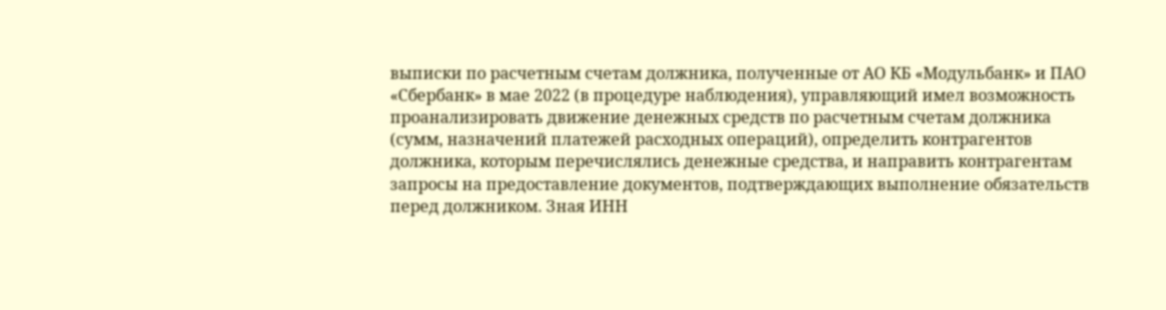выписки по расчетным счетам должника, полученные от АО КБ «Модульбанк» и ПАО «Сбербанк» в мае 2022 (в процедуре наблюдения), управляющий имел возможность проанализировать движение денежных средств по расчетным счетам должника (сумм, назначений платежей расходных операций), определить контрагентов должника, которым перечислялись денежные средства, и направить контрагентам запросы на предоставление документов, подтверждающих выполнение обязательств перед должником. Зная ИНН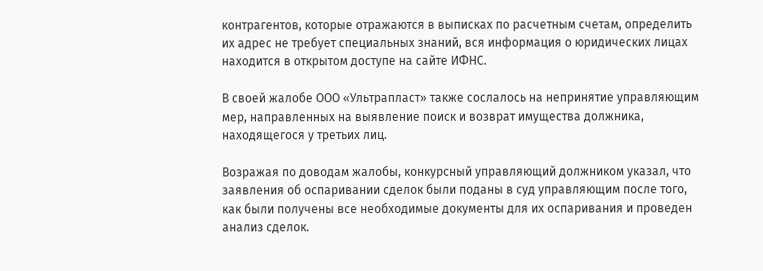контрагентов, которые отражаются в выписках по расчетным счетам, определить их адрес не требует специальных знаний, вся информация о юридических лицах находится в открытом доступе на сайте ИФНС.

В своей жалобе ООО «Ультрапласт» также сослалось на непринятие управляющим мер, направленных на выявление поиск и возврат имущества должника, находящегося у третьих лиц.

Возражая по доводам жалобы, конкурсный управляющий должником указал, что заявления об оспаривании сделок были поданы в суд управляющим после того, как были получены все необходимые документы для их оспаривания и проведен анализ сделок.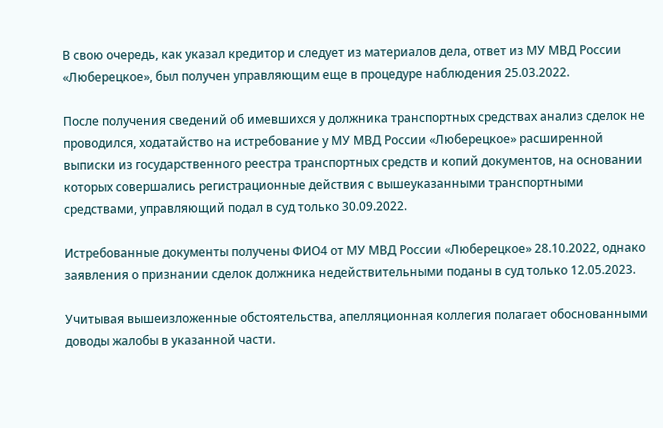В свою очередь, как указал кредитор и следует из материалов дела, ответ из МУ МВД России «Люберецкое», был получен управляющим еще в процедуре наблюдения 25.03.2022.

После получения сведений об имевшихся у должника транспортных средствах анализ сделок не проводился, ходатайство на истребование у МУ МВД России «Люберецкое» расширенной выписки из государственного реестра транспортных средств и копий документов, на основании которых совершались регистрационные действия с вышеуказанными транспортными средствами, управляющий подал в суд только 30.09.2022.

Истребованные документы получены ФИО4 от МУ МВД России «Люберецкое» 28.10.2022, однако заявления о признании сделок должника недействительными поданы в суд только 12.05.2023.

Учитывая вышеизложенные обстоятельства, апелляционная коллегия полагает обоснованными доводы жалобы в указанной части.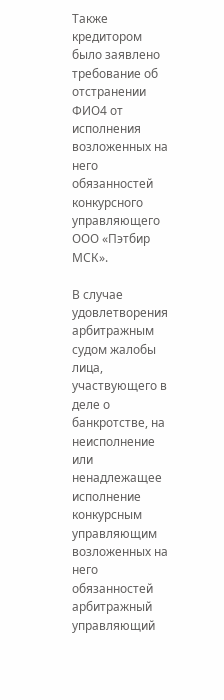Также кредитором было заявлено требование об отстранении ФИО4 от исполнения возложенных на него обязанностей конкурсного управляющего ООО «Пэтбир МСК».

В случае удовлетворения арбитражным судом жалобы лица, участвующего в деле о банкротстве, на неисполнение или ненадлежащее исполнение конкурсным управляющим возложенных на него обязанностей арбитражный управляющий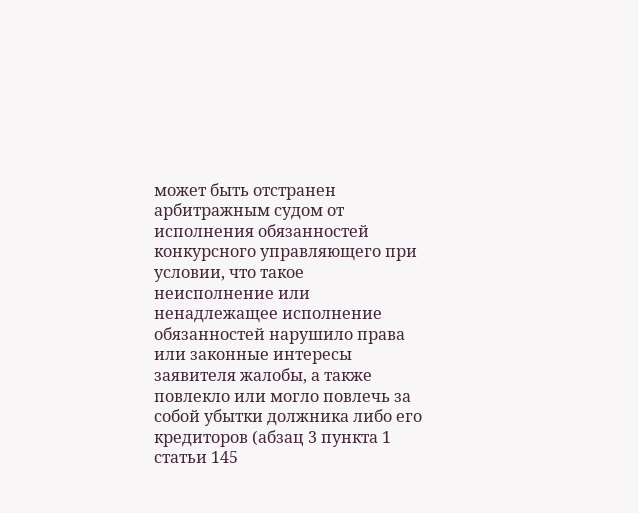может быть отстранен арбитражным судом от исполнения обязанностей конкурсного управляющего при условии, что такое неисполнение или ненадлежащее исполнение обязанностей нарушило права или законные интересы заявителя жалобы, а также повлекло или могло повлечь за собой убытки должника либо его кредиторов (абзац 3 пункта 1 статьи 145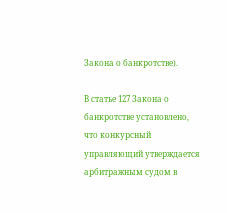Закона о банкротстве).

В статье 127 Закона о банкротстве установлено, что конкурсный управляющий утверждается арбитражным судом в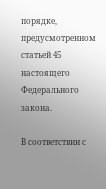порядке, предусмотренном статьей 45 настоящего Федерального закона.

В соответствии с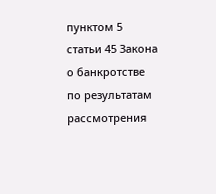пунктом 5 статьи 45 Закона о банкротстве по результатам рассмотрения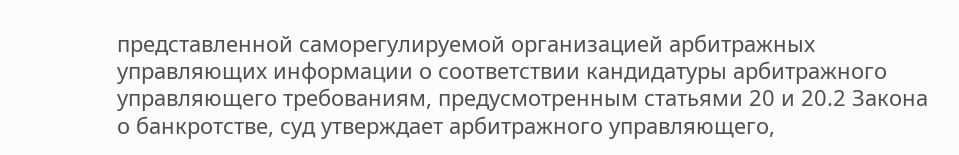представленной саморегулируемой организацией арбитражных управляющих информации о соответствии кандидатуры арбитражного управляющего требованиям, предусмотренным статьями 20 и 20.2 Закона о банкротстве, суд утверждает арбитражного управляющего,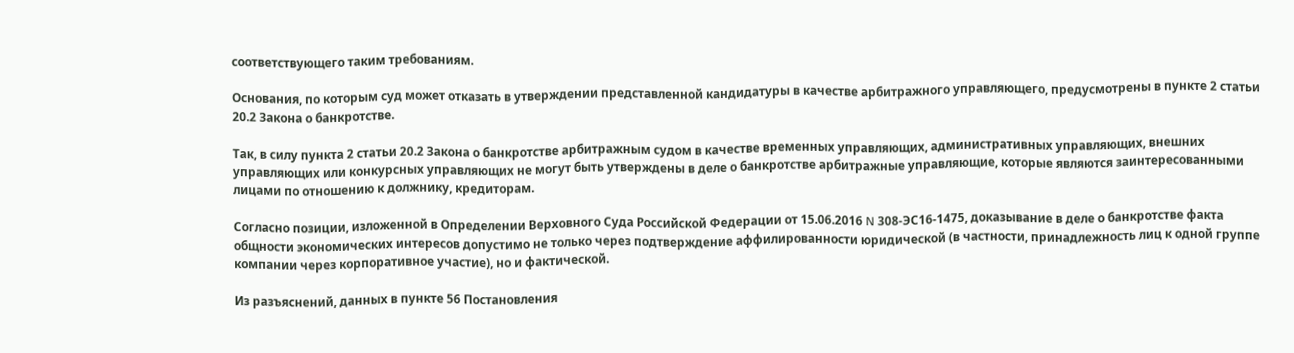соответствующего таким требованиям.

Основания, по которым суд может отказать в утверждении представленной кандидатуры в качестве арбитражного управляющего, предусмотрены в пункте 2 статьи 20.2 Закона о банкротстве.

Так, в силу пункта 2 статьи 20.2 Закона о банкротстве арбитражным судом в качестве временных управляющих, административных управляющих, внешних управляющих или конкурсных управляющих не могут быть утверждены в деле о банкротстве арбитражные управляющие, которые являются заинтересованными лицами по отношению к должнику, кредиторам.

Согласно позиции, изложенной в Определении Верховного Суда Российской Федерации от 15.06.2016 N 308-ЭС16-1475, доказывание в деле о банкротстве факта общности экономических интересов допустимо не только через подтверждение аффилированности юридической (в частности, принадлежность лиц к одной группе компании через корпоративное участие), но и фактической.

Из разъяснений, данных в пункте 56 Постановления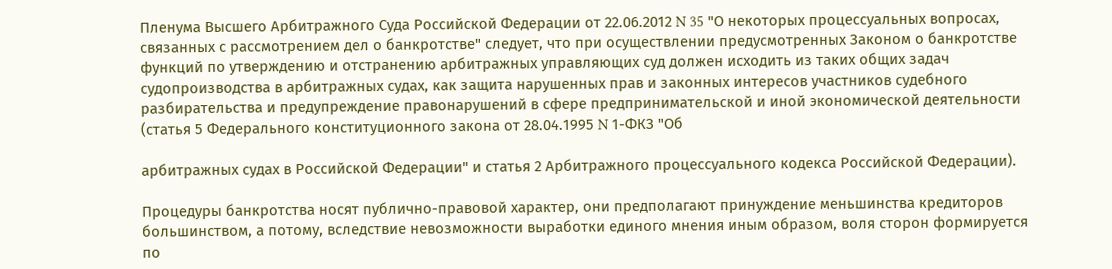Пленума Высшего Арбитражного Суда Российской Федерации от 22.06.2012 N 35 "О некоторых процессуальных вопросах, связанных с рассмотрением дел о банкротстве" следует, что при осуществлении предусмотренных Законом о банкротстве функций по утверждению и отстранению арбитражных управляющих суд должен исходить из таких общих задач судопроизводства в арбитражных судах, как защита нарушенных прав и законных интересов участников судебного разбирательства и предупреждение правонарушений в сфере предпринимательской и иной экономической деятельности (статья 5 Федерального конституционного закона от 28.04.1995 N 1-ФКЗ "Об

арбитражных судах в Российской Федерации" и статья 2 Арбитражного процессуального кодекса Российской Федерации).

Процедуры банкротства носят публично-правовой характер, они предполагают принуждение меньшинства кредиторов большинством, а потому, вследствие невозможности выработки единого мнения иным образом, воля сторон формируется по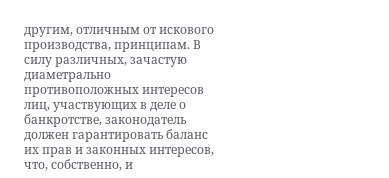другим, отличным от искового производства, принципам. В силу различных, зачастую диаметрально противоположных интересов лиц, участвующих в деле о банкротстве, законодатель должен гарантировать баланс их прав и законных интересов, что, собственно, и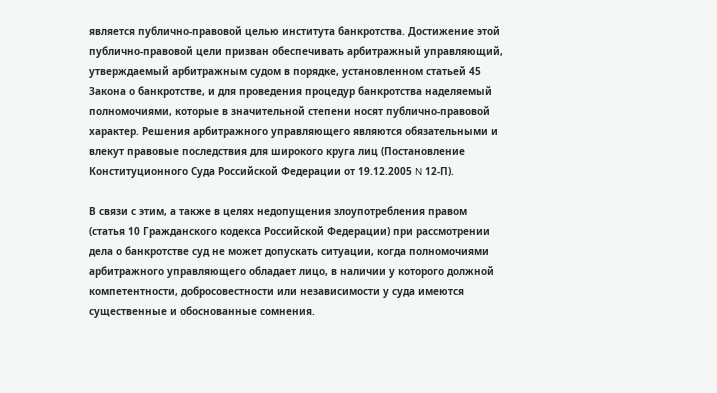является публично-правовой целью института банкротства. Достижение этой публично-правовой цели призван обеспечивать арбитражный управляющий, утверждаемый арбитражным судом в порядке, установленном статьей 45 Закона о банкротстве, и для проведения процедур банкротства наделяемый полномочиями, которые в значительной степени носят публично-правовой характер. Решения арбитражного управляющего являются обязательными и влекут правовые последствия для широкого круга лиц (Постановление Конституционного Суда Российской Федерации от 19.12.2005 N 12-П).

В связи с этим, а также в целях недопущения злоупотребления правом (статья 10 Гражданского кодекса Российской Федерации) при рассмотрении дела о банкротстве суд не может допускать ситуации, когда полномочиями арбитражного управляющего обладает лицо, в наличии у которого должной компетентности, добросовестности или независимости у суда имеются существенные и обоснованные сомнения.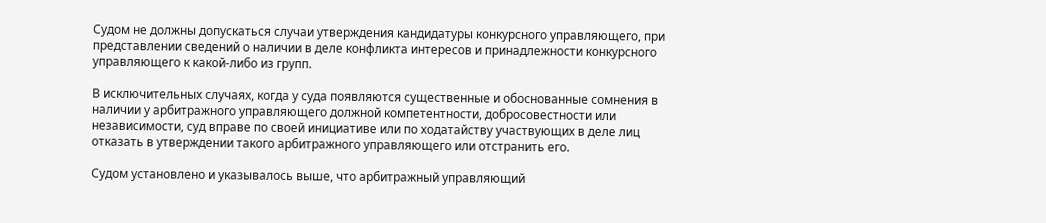Судом не должны допускаться случаи утверждения кандидатуры конкурсного управляющего, при представлении сведений о наличии в деле конфликта интересов и принадлежности конкурсного управляющего к какой-либо из групп.

В исключительных случаях, когда у суда появляются существенные и обоснованные сомнения в наличии у арбитражного управляющего должной компетентности, добросовестности или независимости, суд вправе по своей инициативе или по ходатайству участвующих в деле лиц отказать в утверждении такого арбитражного управляющего или отстранить его.

Судом установлено и указывалось выше, что арбитражный управляющий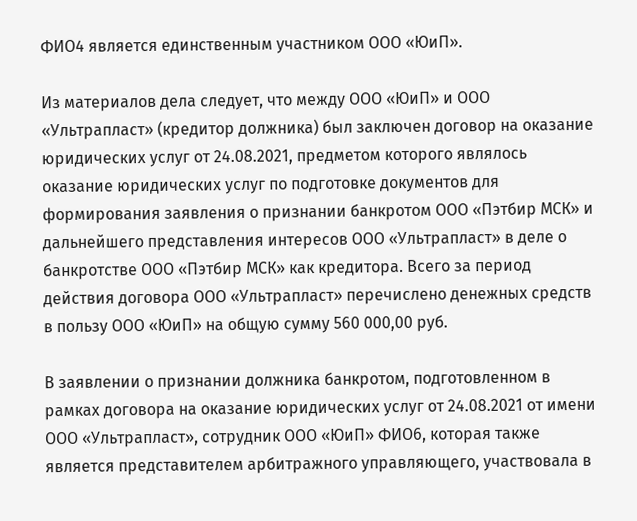ФИО4 является единственным участником ООО «ЮиП».

Из материалов дела следует, что между ООО «ЮиП» и ООО «Ультрапласт» (кредитор должника) был заключен договор на оказание юридических услуг от 24.08.2021, предметом которого являлось оказание юридических услуг по подготовке документов для формирования заявления о признании банкротом ООО «Пэтбир МСК» и дальнейшего представления интересов ООО «Ультрапласт» в деле о банкротстве ООО «Пэтбир МСК» как кредитора. Всего за период действия договора ООО «Ультрапласт» перечислено денежных средств в пользу ООО «ЮиП» на общую сумму 560 000,00 руб.

В заявлении о признании должника банкротом, подготовленном в рамках договора на оказание юридических услуг от 24.08.2021 от имени ООО «Ультрапласт», сотрудник ООО «ЮиП» ФИО6, которая также является представителем арбитражного управляющего, участвовала в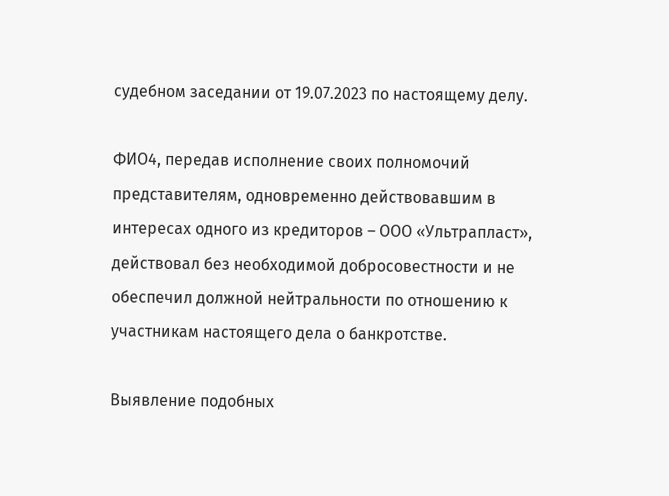судебном заседании от 19.07.2023 по настоящему делу.

ФИО4, передав исполнение своих полномочий представителям, одновременно действовавшим в интересах одного из кредиторов – ООО «Ультрапласт», действовал без необходимой добросовестности и не обеспечил должной нейтральности по отношению к участникам настоящего дела о банкротстве.

Выявление подобных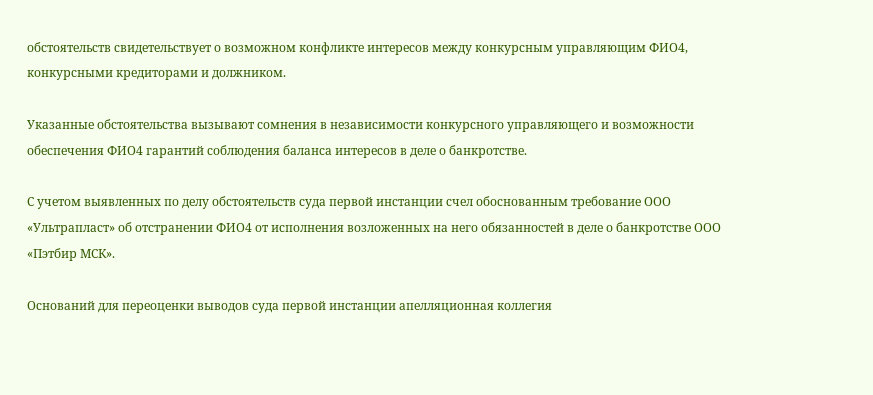обстоятельств свидетельствует о возможном конфликте интересов между конкурсным управляющим ФИО4, конкурсными кредиторами и должником.

Указанные обстоятельства вызывают сомнения в независимости конкурсного управляющего и возможности обеспечения ФИО4 гарантий соблюдения баланса интересов в деле о банкротстве.

С учетом выявленных по делу обстоятельств суда первой инстанции счел обоснованным требование ООО «Ультрапласт» об отстранении ФИО4 от исполнения возложенных на него обязанностей в деле о банкротстве ООО «Пэтбир МСК».

Оснований для переоценки выводов суда первой инстанции апелляционная коллегия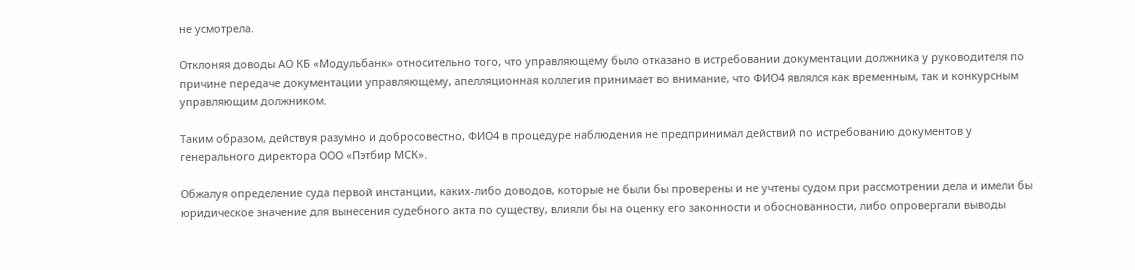не усмотрела.

Отклоняя доводы АО КБ «Модульбанк» относительно того, что управляющему было отказано в истребовании документации должника у руководителя по причине передаче документации управляющему, апелляционная коллегия принимает во внимание, что ФИО4 являлся как временным, так и конкурсным управляющим должником.

Таким образом, действуя разумно и добросовестно, ФИО4 в процедуре наблюдения не предпринимал действий по истребованию документов у генерального директора ООО «Пэтбир МСК».

Обжалуя определение суда первой инстанции, каких-либо доводов, которые не были бы проверены и не учтены судом при рассмотрении дела и имели бы юридическое значение для вынесения судебного акта по существу, влияли бы на оценку его законности и обоснованности, либо опровергали выводы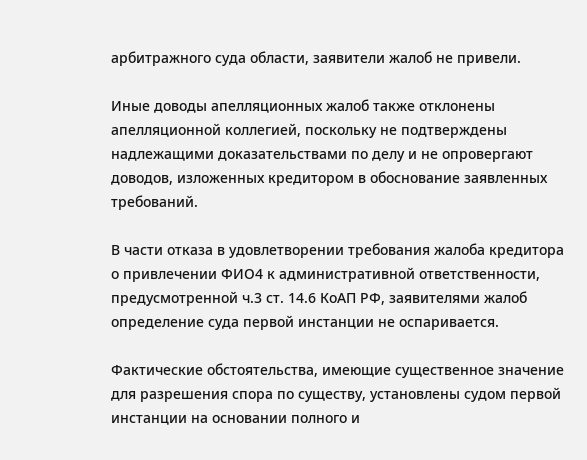арбитражного суда области, заявители жалоб не привели.

Иные доводы апелляционных жалоб также отклонены апелляционной коллегией, поскольку не подтверждены надлежащими доказательствами по делу и не опровергают доводов, изложенных кредитором в обоснование заявленных требований.

В части отказа в удовлетворении требования жалоба кредитора о привлечении ФИО4 к административной ответственности, предусмотренной ч.3 ст. 14.6 КоАП РФ, заявителями жалоб определение суда первой инстанции не оспаривается.

Фактические обстоятельства, имеющие существенное значение для разрешения спора по существу, установлены судом первой инстанции на основании полного и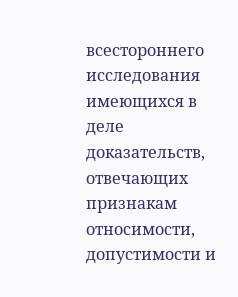всестороннего исследования имеющихся в деле доказательств, отвечающих признакам относимости, допустимости и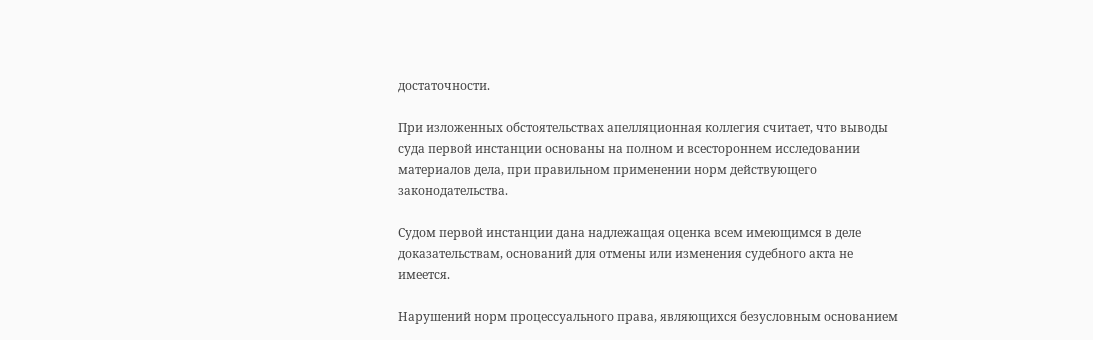достаточности.

При изложенных обстоятельствах апелляционная коллегия считает, что выводы суда первой инстанции основаны на полном и всестороннем исследовании материалов дела, при правильном применении норм действующего законодательства.

Судом первой инстанции дана надлежащая оценка всем имеющимся в деле доказательствам, оснований для отмены или изменения судебного акта не имеется.

Нарушений норм процессуального права, являющихся безусловным основанием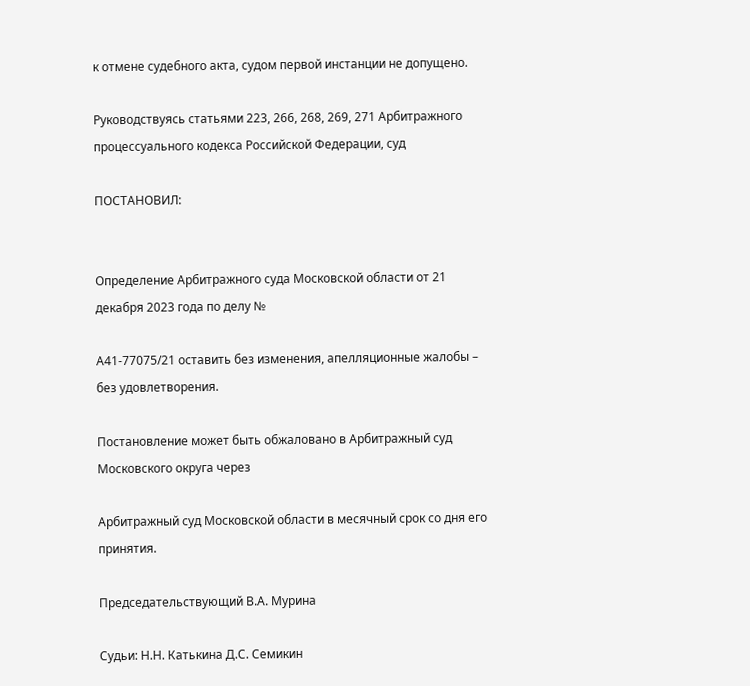к отмене судебного акта, судом первой инстанции не допущено.

Руководствуясь статьями 223, 266, 268, 269, 271 Арбитражного процессуального кодекса Российской Федерации, суд

ПОСТАНОВИЛ:


Определение Арбитражного суда Московской области от 21 декабря 2023 года по делу №

А41-77075/21 оставить без изменения, апелляционные жалобы – без удовлетворения.

Постановление может быть обжаловано в Арбитражный суд Московского округа через

Арбитражный суд Московской области в месячный срок со дня его принятия.

Председательствующий В.А. Мурина

Судьи: Н.Н. Катькина Д.С. Семикин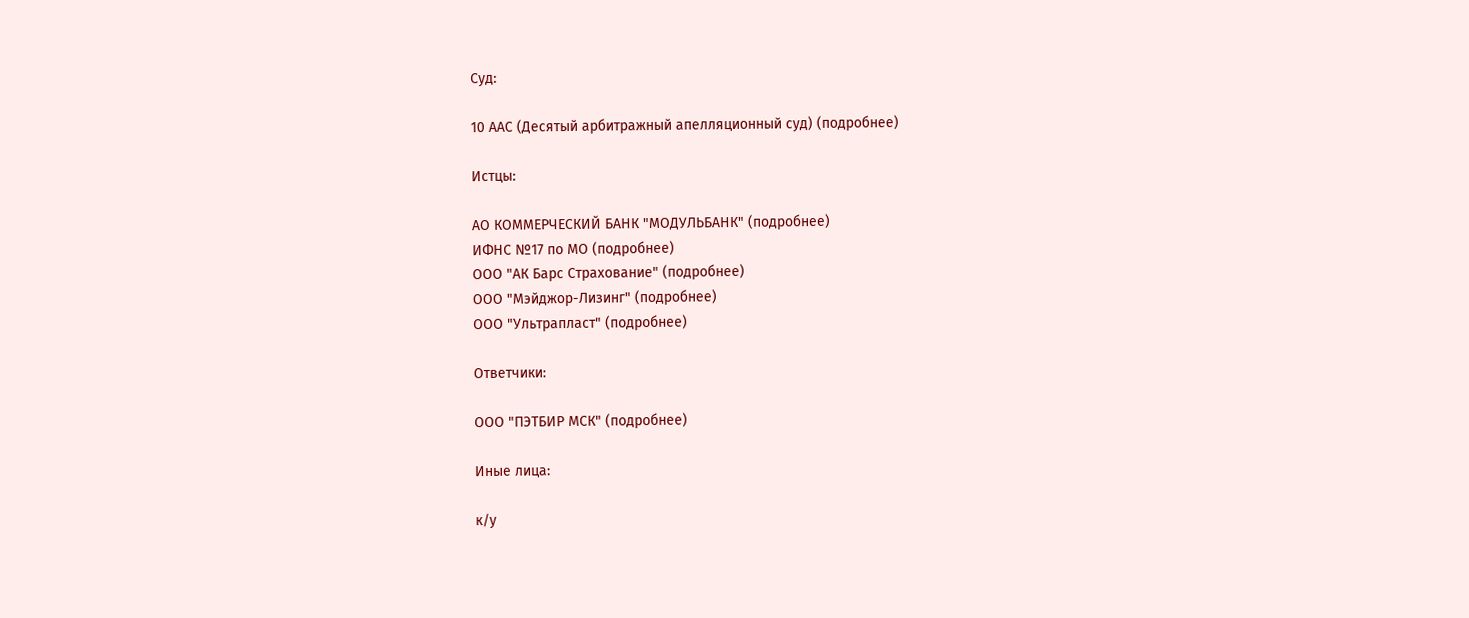Суд:

10 ААС (Десятый арбитражный апелляционный суд) (подробнее)

Истцы:

АО КОММЕРЧЕСКИЙ БАНК "МОДУЛЬБАНК" (подробнее)
ИФНС №17 по МО (подробнее)
ООО "АК Барс Страхование" (подробнее)
ООО "Мэйджор-Лизинг" (подробнее)
ООО "Ультрапласт" (подробнее)

Ответчики:

ООО "ПЭТБИР МСК" (подробнее)

Иные лица:

к/у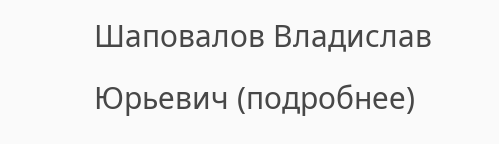Шаповалов Владислав Юрьевич (подробнее)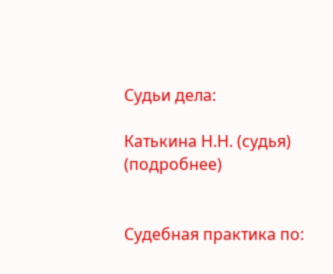Судьи дела:

Катькина Н.Н. (судья) (подробнее)


Судебная практика по: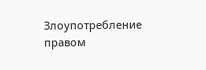Злоупотребление правом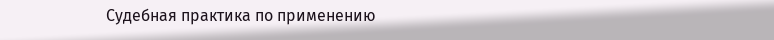Судебная практика по применению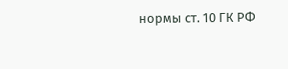нормы ст. 10 ГК РФ